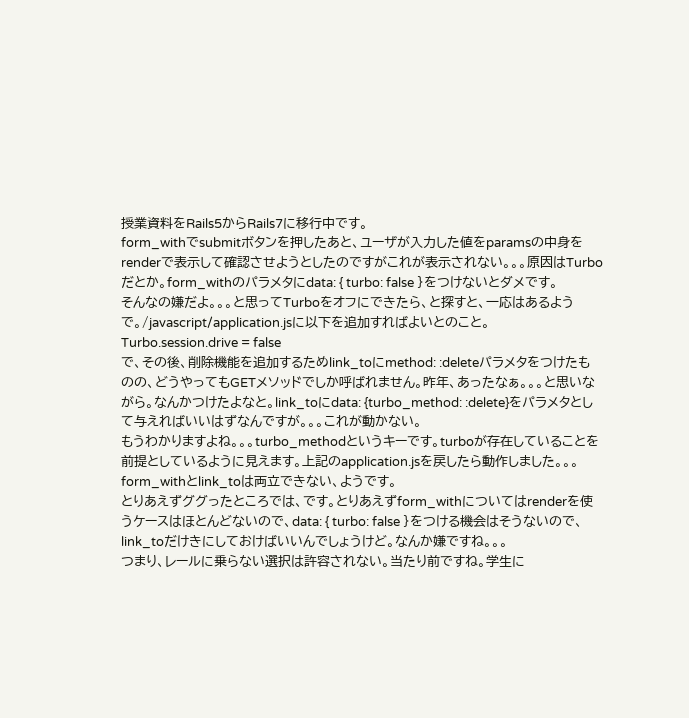授業資料をRails5からRails7に移行中です。
form_withでsubmitボタンを押したあと、ユーザが入力した値をparamsの中身をrenderで表示して確認させようとしたのですがこれが表示されない。。。原因はTurboだとか。form_withのパラメタにdata: { turbo: false }をつけないとダメです。
そんなの嫌だよ。。。と思ってTurboをオフにできたら、と探すと、一応はあるようで。/javascript/application.jsに以下を追加すればよいとのこと。
Turbo.session.drive = false
で、その後、削除機能を追加するためlink_toにmethod: :deleteパラメタをつけたものの、どうやってもGETメソッドでしか呼ばれません。昨年、あったなぁ。。。と思いながら。なんかつけたよなと。link_toにdata: {turbo_method: :delete}をパラメタとして与えればいいはずなんですが。。。これが動かない。
もうわかりますよね。。。turbo_methodというキーです。turboが存在していることを前提としているように見えます。上記のapplication.jsを戻したら動作しました。。。
form_withとlink_toは両立できない、ようです。
とりあえずググったところでは、です。とりあえずform_withについてはrenderを使うケースはほとんどないので、data: { turbo: false }をつける機会はそうないので、link_toだけきにしておけばいいんでしょうけど。なんか嫌ですね。。。
つまり、レールに乗らない選択は許容されない。当たり前ですね。学生に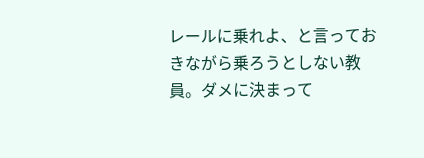レールに乗れよ、と言っておきながら乗ろうとしない教員。ダメに決まって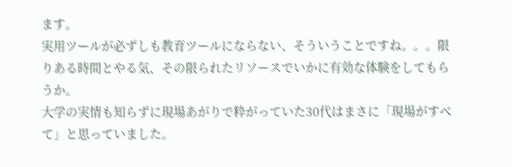ます。
実用ツールが必ずしも教育ツールにならない、そういうことですね。。。限りある時間とやる気、その限られたリソースでいかに有効な体験をしてもらうか。
大学の実情も知らずに現場あがりで粋がっていた30代はまさに「現場がすべて」と思っていました。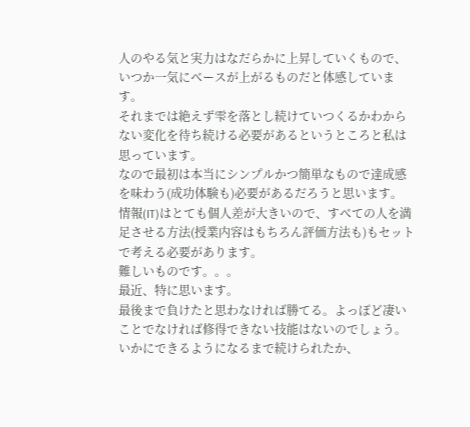人のやる気と実力はなだらかに上昇していくもので、いつか一気にベースが上がるものだと体感しています。
それまでは絶えず雫を落とし続けていつくるかわからない変化を待ち続ける必要があるというところと私は思っています。
なので最初は本当にシンプルかつ簡単なもので達成感を味わう(成功体験も)必要があるだろうと思います。
情報(IT)はとても個人差が大きいので、すべての人を満足させる方法(授業内容はもちろん評価方法も)もセットで考える必要があります。
難しいものです。。。
最近、特に思います。
最後まで負けたと思わなければ勝てる。よっぽど凄いことでなければ修得できない技能はないのでしょう。いかにできるようになるまで続けられたか、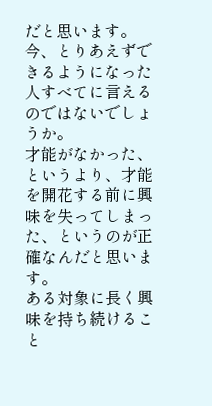だと思います。今、とりあえずできるようになった人すべてに言えるのではないでしょうか。
才能がなかった、というより、才能を開花する前に興味を失ってしまった、というのが正確なんだと思います。
ある対象に長く興味を持ち続けること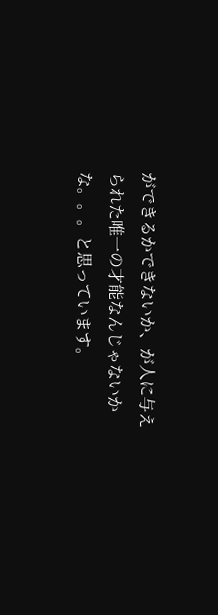ができるかできないか、が人に与えられた唯一の才能なんじゃないかな。。。と思っています。